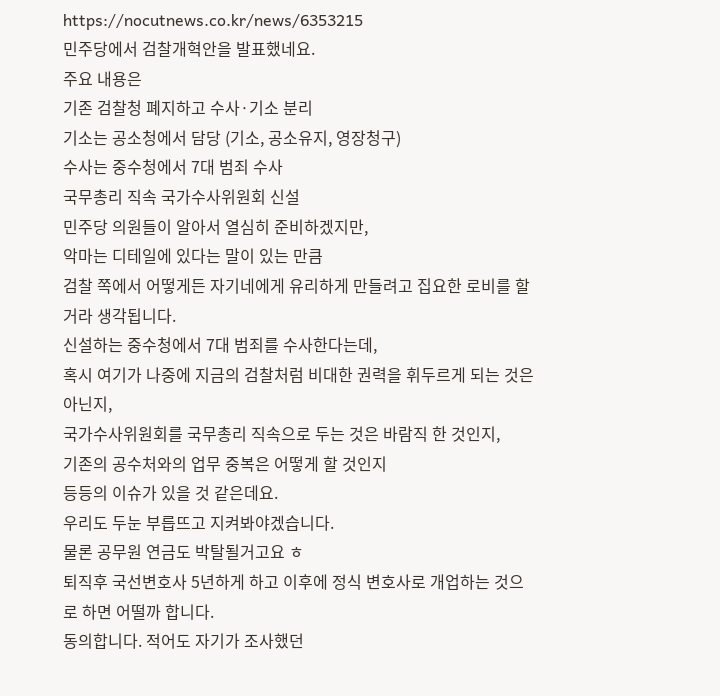https://nocutnews.co.kr/news/6353215
민주당에서 검찰개혁안을 발표했네요.
주요 내용은
기존 검찰청 폐지하고 수사·기소 분리
기소는 공소청에서 담당 (기소, 공소유지, 영장청구)
수사는 중수청에서 7대 범죄 수사
국무총리 직속 국가수사위원회 신설
민주당 의원들이 알아서 열심히 준비하겠지만,
악마는 디테일에 있다는 말이 있는 만큼
검찰 쪽에서 어떻게든 자기네에게 유리하게 만들려고 집요한 로비를 할 거라 생각됩니다.
신설하는 중수청에서 7대 범죄를 수사한다는데,
혹시 여기가 나중에 지금의 검찰처럼 비대한 권력을 휘두르게 되는 것은 아닌지,
국가수사위원회를 국무총리 직속으로 두는 것은 바람직 한 것인지,
기존의 공수처와의 업무 중복은 어떻게 할 것인지
등등의 이슈가 있을 것 같은데요.
우리도 두눈 부릅뜨고 지켜봐야겠습니다.
물론 공무원 연금도 박탈될거고요 ㅎ
퇴직후 국선변호사 5년하게 하고 이후에 정식 변호사로 개업하는 것으로 하면 어떨까 합니다.
동의합니다. 적어도 자기가 조사했던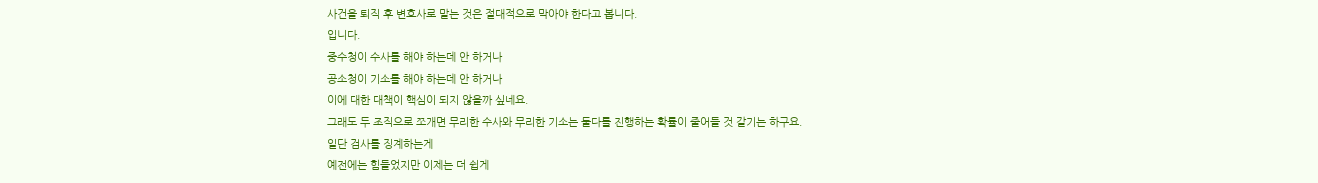사건을 퇴직 후 변호사로 맡는 것은 절대적으로 막아야 한다고 봅니다.
입니다.
중수청이 수사를 해야 하는데 안 하거나
공소청이 기소를 해야 하는데 안 하거나
이에 대한 대책이 핵심이 되지 않을까 싶네요.
그래도 두 조직으로 쪼개면 무리한 수사와 무리한 기소는 둘다를 진행하는 확률이 줄어들 것 같기는 하구요.
일단 검사를 징계하는게
예전에는 힘들었지만 이제는 더 쉽게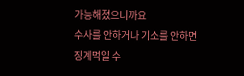가능해졌으니까요
수사를 안하거나 기소를 안하면 징계먹일 수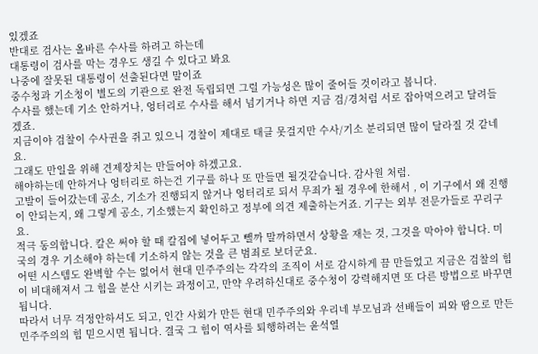있겠죠
반대로 검사는 올바른 수사를 하려고 하는데
대통령이 검사를 막는 경우도 생길 수 있다고 봐요
나중에 잘못된 대통령이 선출된다면 말이죠
중수청과 기소청이 별도의 기관으로 완전 독립되면 그럴 가능성은 많이 줄어들 것이라고 봅니다.
수사를 했는데 기소 안하거나, 엉터리로 수사를 해서 넘기거나 하면 지금 검/경처럼 서로 잡아먹으려고 달려들겠죠.
지금이야 검찰이 수사권을 쥐고 있으니 경찰이 제대로 태클 못걸지만 수사/기소 분리되면 많이 달라질 것 같네요.
그래도 만일을 위해 견제장치는 만들어야 하겠고요.
해야하는데 안하거나 엉터리로 하는건 기구를 하나 또 만들면 될것같습니다. 감사원 처럼.
고발이 들어갔는데 공소, 기소가 진행되지 않거나 엉터리로 되서 무죄가 될 경우에 한해서 , 이 기구에서 왜 진행이 안되는지, 왜 그렇게 공소, 기소했는지 확인하고 정부에 의견 제출하는거죠. 기구는 외부 전문가들로 꾸리구요.
적극 동의합니다. 칼은 써야 할 때 칼집에 넣어두고 뺄까 말까하면서 상황을 재는 것, 그것을 막아야 합니다. 미국의 경우 기소해야 하는데 기소하지 않는 것을 큰 범죄로 보더군요.
어떤 시스템도 완벽할 수는 없어서 현대 민주주의는 각각의 조직이 서로 감시하게 끔 만들었고 지금은 검찰의 힘이 비대해져서 그 힘을 분산 시키는 과정이고, 만약 우려하신대로 중수청이 강력해지면 또 다른 방법으로 바꾸면 됩니다.
따라서 너무 걱정안하셔도 되고, 인간 사회가 만든 현대 민주주의와 우리네 부모님과 선배들이 피와 땀으로 만든 민주주의의 힘 믿으시면 됩니다. 결국 그 힘이 역사를 퇴행하려는 윤석열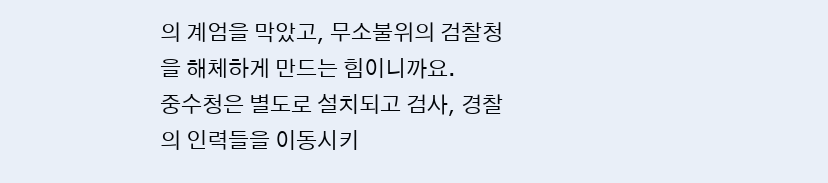의 계엄을 막았고, 무소불위의 검찰청을 해체하게 만드는 힘이니까요.
중수청은 별도로 설치되고 검사, 경찰의 인력들을 이동시키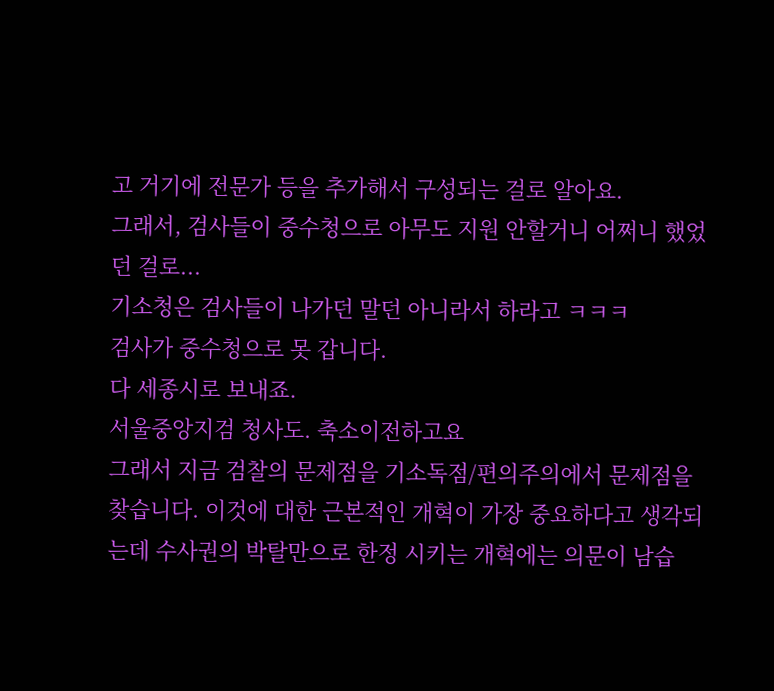고 거기에 전문가 등을 추가해서 구성되는 걸로 알아요.
그래서, 검사들이 중수청으로 아무도 지원 안할거니 어쩌니 했었던 걸로...
기소청은 검사들이 나가던 말던 아니라서 하라고 ㅋㅋㅋ
검사가 중수청으로 못 갑니다.
다 세종시로 보내죠.
서울중앙지검 청사도. 축소이전하고요
그래서 지금 검찰의 문제점을 기소독점/편의주의에서 문제점을 찾습니다. 이것에 대한 근본적인 개혁이 가장 중요하다고 생각되는데 수사권의 박탈만으로 한정 시키는 개혁에는 의문이 남습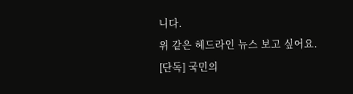니다.
위 같은 헤드라인 뉴스 보고 싶어요.
[단독] 국민의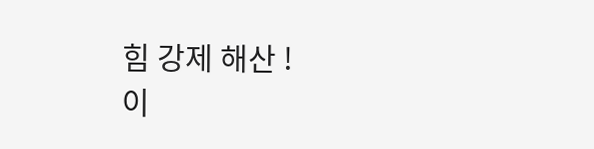힘 강제 해산 !
이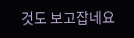것도 보고잡네요